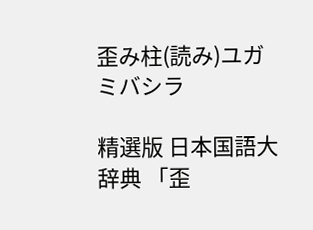歪み柱(読み)ユガミバシラ

精選版 日本国語大辞典 「歪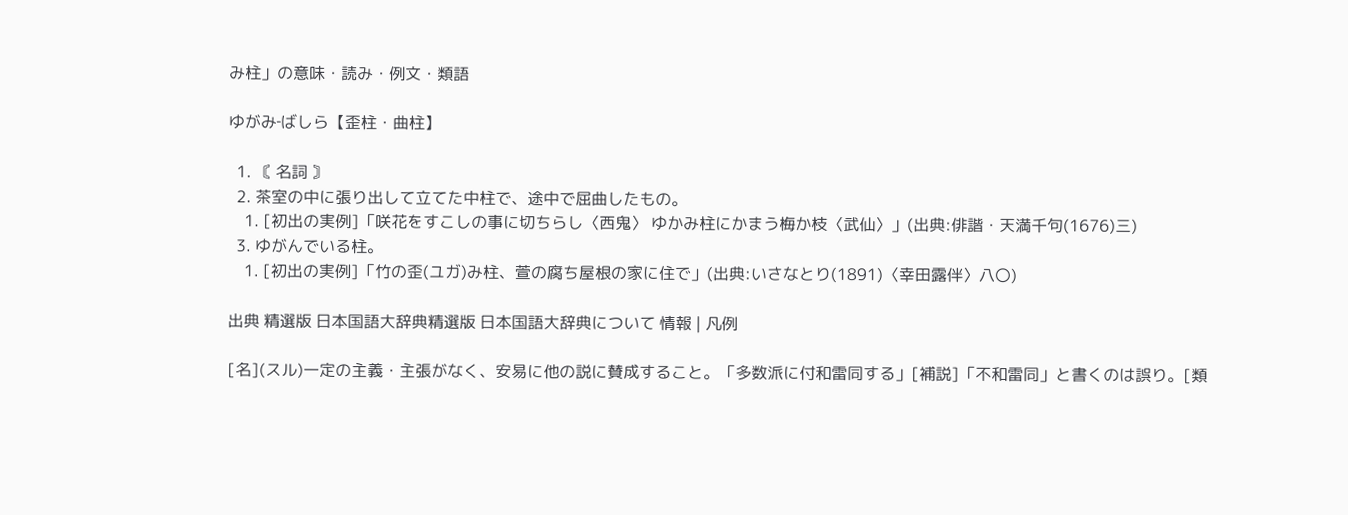み柱」の意味・読み・例文・類語

ゆがみ‐ばしら【歪柱・曲柱】

  1. 〘 名詞 〙
  2. 茶室の中に張り出して立てた中柱で、途中で屈曲したもの。
    1. [初出の実例]「咲花をすこしの事に切ちらし〈西鬼〉 ゆかみ柱にかまう梅か枝〈武仙〉」(出典:俳諧・天満千句(1676)三)
  3. ゆがんでいる柱。
    1. [初出の実例]「竹の歪(ユガ)み柱、萱の腐ち屋根の家に住で」(出典:いさなとり(1891)〈幸田露伴〉八〇)

出典 精選版 日本国語大辞典精選版 日本国語大辞典について 情報 | 凡例

[名](スル)一定の主義・主張がなく、安易に他の説に賛成すること。「多数派に付和雷同する」[補説]「不和雷同」と書くのは誤り。[類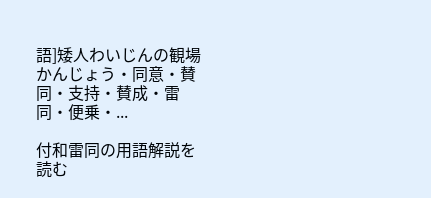語]矮人わいじんの観場かんじょう・同意・賛同・支持・賛成・雷同・便乗・...

付和雷同の用語解説を読む